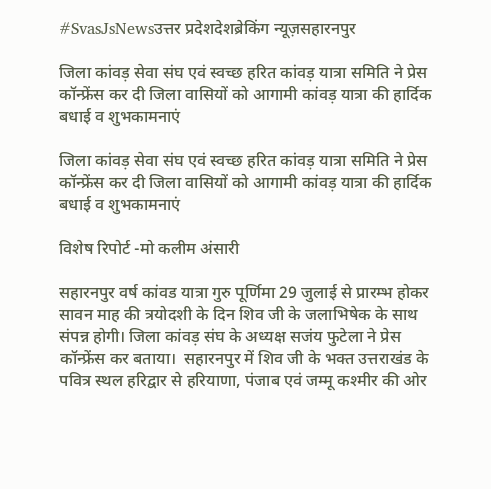#SvasJsNewsउत्तर प्रदेशदेशब्रेकिंग न्यूज़सहारनपुर

जिला कांवड़ सेवा संघ एवं स्वच्छ हरित कांवड़ यात्रा समिति ने प्रेस कॉन्फ्रेंस कर दी जिला वासियों को आगामी कांवड़ यात्रा की हार्दिक बधाई व शुभकामनाएं

जिला कांवड़ सेवा संघ एवं स्वच्छ हरित कांवड़ यात्रा समिति ने प्रेस कॉन्फ्रेंस कर दी जिला वासियों को आगामी कांवड़ यात्रा की हार्दिक बधाई व शुभकामनाएं

विशेष रिपोर्ट -मो कलीम अंसारी

सहारनपुर वर्ष कांवड यात्रा गुरु पूर्णिमा 29 जुलाई से प्रारम्भ होकर सावन माह की त्रयोदशी के दिन शिव जी के जलाभिषेक के साथ संपन्न होगी। जिला कांवड़ संघ के अध्यक्ष सजंय फुटेला ने प्रेस कॉन्फ्रेंस कर बताया।  सहारनपुर में शिव जी के भक्त उत्तराखंड के पवित्र स्थल हरिद्वार से हरियाणा, पंजाब एवं जम्मू कश्मीर की ओर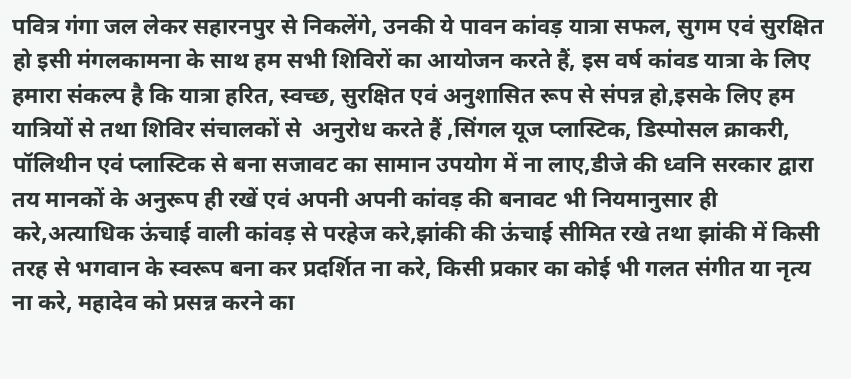पवित्र गंगा जल लेकर सहारनपुर से निकलेंगे, उनकी ये पावन कांवड़ यात्रा सफल, सुगम एवं सुरक्षित हो इसी मंगलकामना के साथ हम सभी शिविरों का आयोजन करते हैं, इस वर्ष कांवड यात्रा के लिए हमारा संकल्प है कि यात्रा हरित, स्वच्छ, सुरक्षित एवं अनुशासित रूप से संपन्न हो,इसके लिए हम यात्रियों से तथा शिविर संचालकों से  अनुरोध करते हैं ,सिंगल यूज प्लास्टिक, डिस्पोसल क्राकरी, पॉलिथीन एवं प्लास्टिक से बना सजावट का सामान उपयोग में ना लाए,डीजे की ध्वनि सरकार द्वारा तय मानकों के अनुरूप ही रखें एवं अपनी अपनी कांवड़ की बनावट भी नियमानुसार ही करे,अत्याधिक ऊंचाई वाली कांवड़ से परहेज करे,झांकी की ऊंचाई सीमित रखे तथा झांकी में किसी तरह से भगवान के स्वरूप बना कर प्रदर्शित ना करे, किसी प्रकार का कोई भी गलत संगीत या नृत्य ना करे, महादेव को प्रसन्न करने का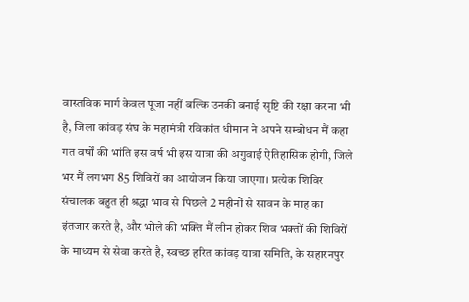वास्तविक मार्ग केवल पूजा नहीं बल्कि उनकी बनाई सृष्टि की रक्षा करना भी है, जिला कांवड़ संघ के महामंत्री रविकांत धीमान ने अपने सम्बोधन मैं कहा गत वर्षों की भांति इस वर्ष भी इस यात्रा की अगुवाई ऐतिहासिक होगी, जिले भर मैं लगभग 85 शिविरों का आयोजन किया जाएगा। प्रत्येक शिविर संचालक बहुत ही श्रद्धा भाव से पिछले 2 महीनों से सावन के माह का इंतजार करते है, और भोले की भक्ति मैं लीन होकर शिव भक्तों की शिविरों के माध्यम से सेवा करते है, स्वच्छ हरित कांवड़ यात्रा समिति, के सहारनपुर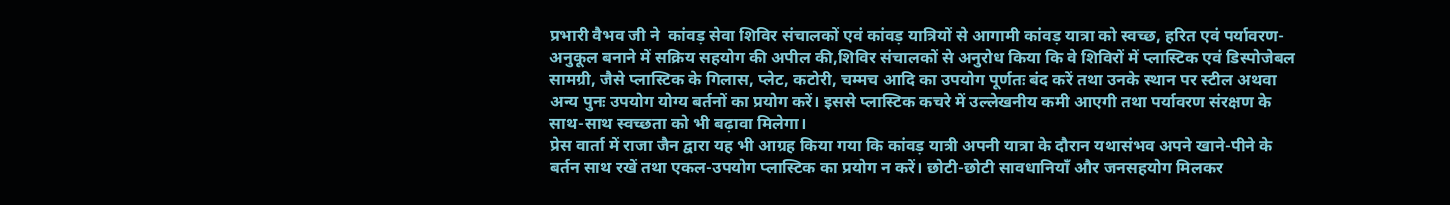प्रभारी वैभव जी ने  कांवड़ सेवा शिविर संचालकों एवं कांवड़ यात्रियों से आगामी कांवड़ यात्रा को स्वच्छ, हरित एवं पर्यावरण-अनुकूल बनाने में सक्रिय सहयोग की अपील की,शिविर संचालकों से अनुरोध किया कि वे शिविरों में प्लास्टिक एवं डिस्पोजेबल सामग्री, जैसे प्लास्टिक के गिलास, प्लेट, कटोरी, चम्मच आदि का उपयोग पूर्णतः बंद करें तथा उनके स्थान पर स्टील अथवा अन्य पुनः उपयोग योग्य बर्तनों का प्रयोग करें। इससे प्लास्टिक कचरे में उल्लेखनीय कमी आएगी तथा पर्यावरण संरक्षण के साथ-साथ स्वच्छता को भी बढ़ावा मिलेगा।
प्रेस वार्ता में राजा जैन द्वारा यह भी आग्रह किया गया कि कांवड़ यात्री अपनी यात्रा के दौरान यथासंभव अपने खाने-पीने के बर्तन साथ रखें तथा एकल-उपयोग प्लास्टिक का प्रयोग न करें। छोटी-छोटी सावधानियाँ और जनसहयोग मिलकर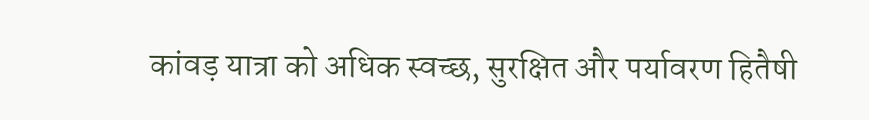कांवड़ यात्रा को अधिक स्वच्छ, सुरक्षित और पर्यावरण हितैषी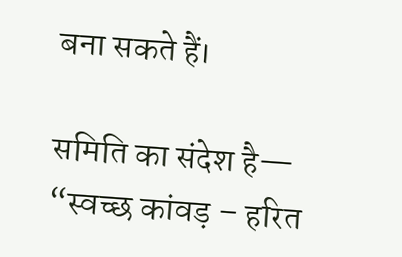बना सकते हैं।

समिति का संदेश है—
“स्वच्छ कांवड़ – हरित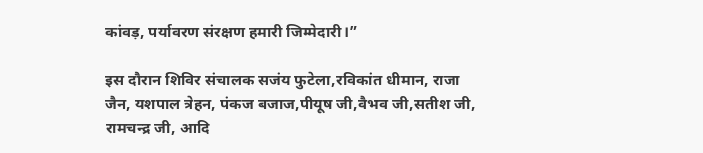कांवड़, पर्यावरण संरक्षण हमारी जिम्मेदारी।”

इस दौरान शिविर संचालक सजंय फुटेला,रविकांत धीमान, राजा जैन, यशपाल त्रेहन, पंकज बजाज,पीयूष जी,वैभव जी,सतीश जी, रामचन्द्र जी, आदि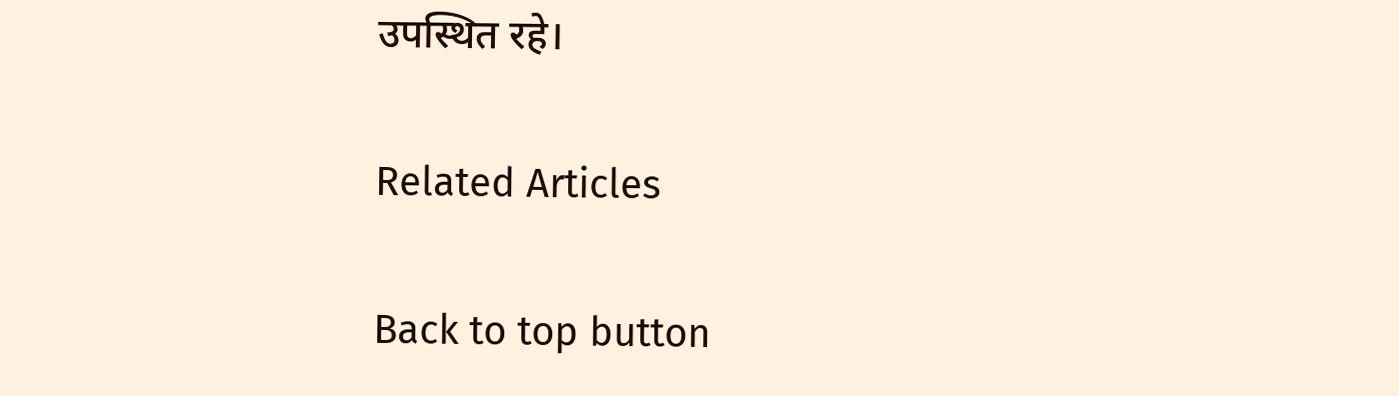उपस्थित रहे।

Related Articles

Back to top button